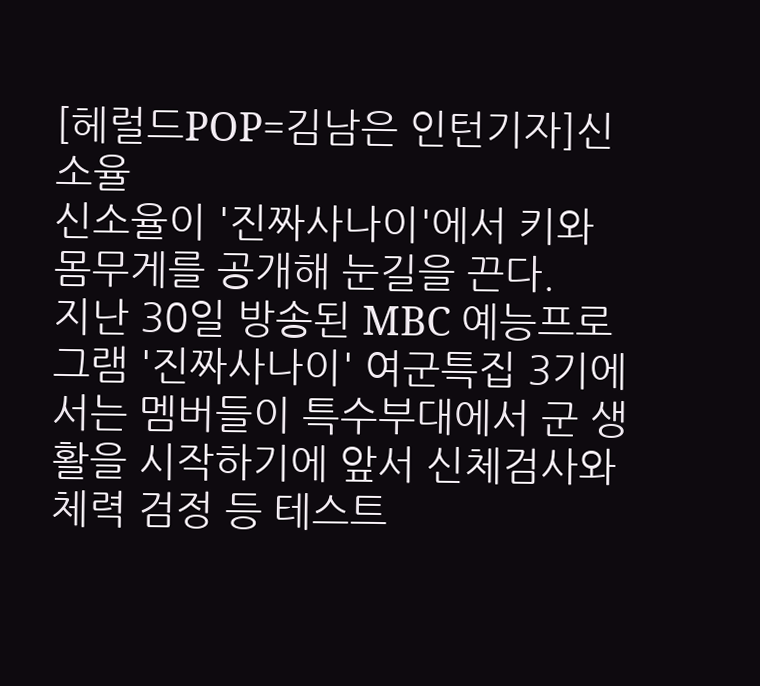[헤럴드POP=김남은 인턴기자]신소율
신소율이 '진짜사나이'에서 키와 몸무게를 공개해 눈길을 끈다.
지난 30일 방송된 MBC 예능프로그램 '진짜사나이' 여군특집 3기에서는 멤버들이 특수부대에서 군 생활을 시작하기에 앞서 신체검사와 체력 검정 등 테스트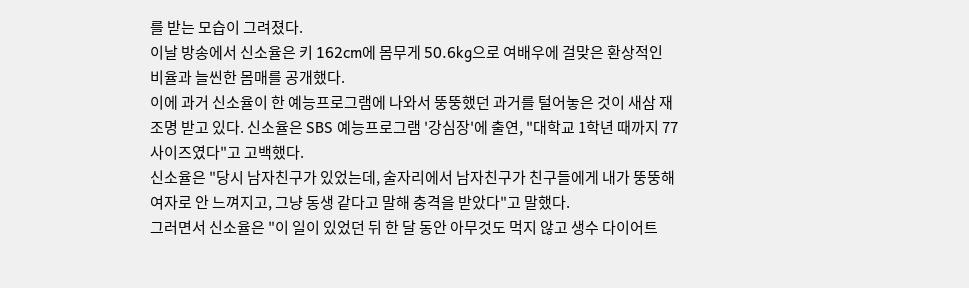를 받는 모습이 그려졌다.
이날 방송에서 신소율은 키 162cm에 몸무게 50.6kg으로 여배우에 걸맞은 환상적인 비율과 늘씬한 몸매를 공개했다.
이에 과거 신소율이 한 예능프로그램에 나와서 뚱뚱했던 과거를 털어놓은 것이 새삼 재조명 받고 있다. 신소율은 SBS 예능프로그램 '강심장'에 출연, "대학교 1학년 때까지 77사이즈였다"고 고백했다.
신소율은 "당시 남자친구가 있었는데, 술자리에서 남자친구가 친구들에게 내가 뚱뚱해 여자로 안 느껴지고, 그냥 동생 같다고 말해 충격을 받았다"고 말했다.
그러면서 신소율은 "이 일이 있었던 뒤 한 달 동안 아무것도 먹지 않고 생수 다이어트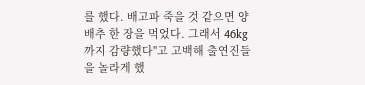를 했다. 배고파 죽을 것 같으면 양배추 한 장을 먹었다. 그래서 46kg까지 감량했다"고 고백해 출연진들을 놀라게 했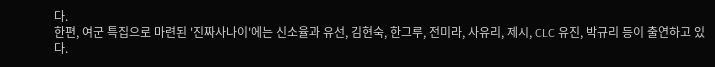다.
한편, 여군 특집으로 마련된 '진짜사나이'에는 신소율과 유선, 김현숙, 한그루, 전미라, 사유리, 제시, CLC 유진, 박규리 등이 출연하고 있다.